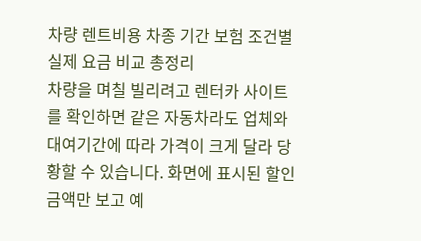차량 렌트비용 차종 기간 보험 조건별 실제 요금 비교 총정리
차량을 며칠 빌리려고 렌터카 사이트를 확인하면 같은 자동차라도 업체와 대여기간에 따라 가격이 크게 달라 당황할 수 있습니다. 화면에 표시된 할인금액만 보고 예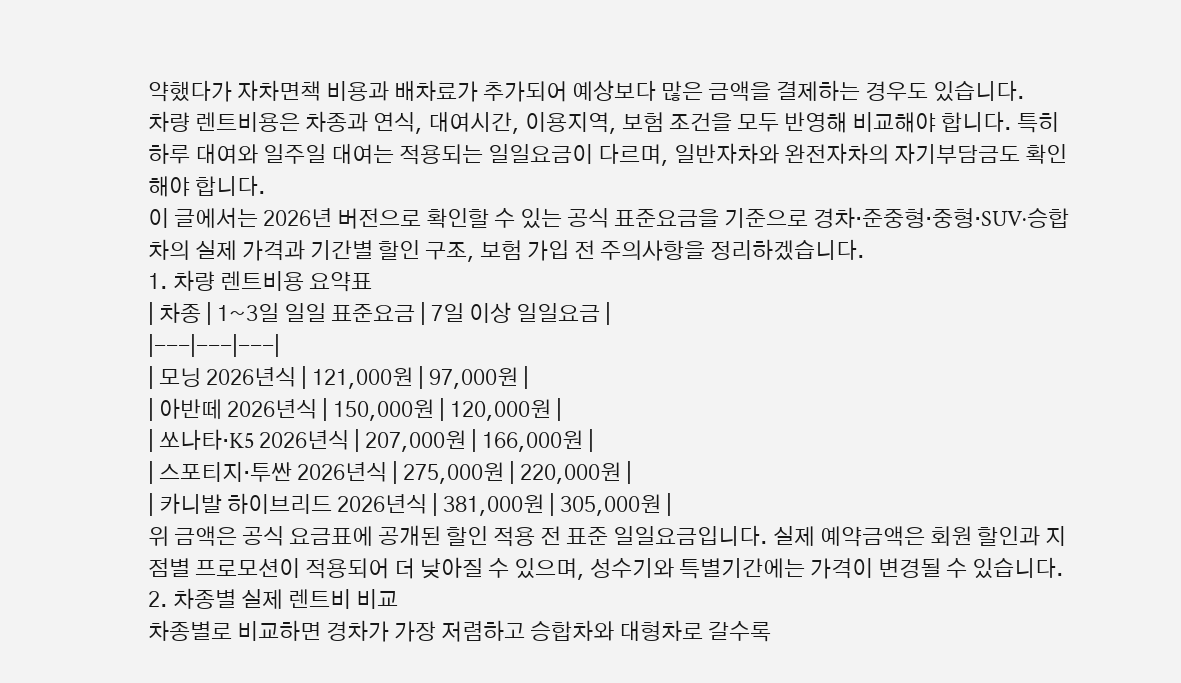약했다가 자차면책 비용과 배차료가 추가되어 예상보다 많은 금액을 결제하는 경우도 있습니다.
차량 렌트비용은 차종과 연식, 대여시간, 이용지역, 보험 조건을 모두 반영해 비교해야 합니다. 특히 하루 대여와 일주일 대여는 적용되는 일일요금이 다르며, 일반자차와 완전자차의 자기부담금도 확인해야 합니다.
이 글에서는 2026년 버전으로 확인할 수 있는 공식 표준요금을 기준으로 경차·준중형·중형·SUV·승합차의 실제 가격과 기간별 할인 구조, 보험 가입 전 주의사항을 정리하겠습니다.
1. 차량 렌트비용 요약표
| 차종 | 1~3일 일일 표준요금 | 7일 이상 일일요금 |
|---|---|---|
| 모닝 2026년식 | 121,000원 | 97,000원 |
| 아반떼 2026년식 | 150,000원 | 120,000원 |
| 쏘나타·K5 2026년식 | 207,000원 | 166,000원 |
| 스포티지·투싼 2026년식 | 275,000원 | 220,000원 |
| 카니발 하이브리드 2026년식 | 381,000원 | 305,000원 |
위 금액은 공식 요금표에 공개된 할인 적용 전 표준 일일요금입니다. 실제 예약금액은 회원 할인과 지점별 프로모션이 적용되어 더 낮아질 수 있으며, 성수기와 특별기간에는 가격이 변경될 수 있습니다.
2. 차종별 실제 렌트비 비교
차종별로 비교하면 경차가 가장 저렴하고 승합차와 대형차로 갈수록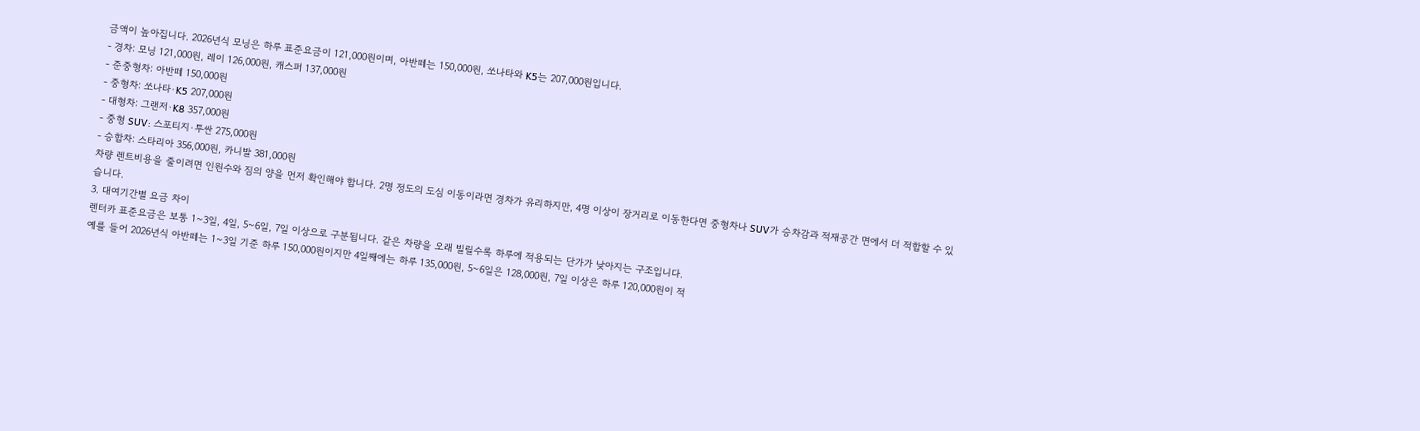금액이 높아집니다. 2026년식 모닝은 하루 표준요금이 121,000원이며, 아반떼는 150,000원, 쏘나타와 K5는 207,000원입니다.
- 경차: 모닝 121,000원, 레이 126,000원, 캐스퍼 137,000원
- 준중형차: 아반떼 150,000원
- 중형차: 쏘나타·K5 207,000원
- 대형차: 그랜저·K8 357,000원
- 중형 SUV: 스포티지·투싼 275,000원
- 승합차: 스타리아 356,000원, 카니발 381,000원
차량 렌트비용을 줄이려면 인원수와 짐의 양을 먼저 확인해야 합니다. 2명 정도의 도심 이동이라면 경차가 유리하지만, 4명 이상이 장거리로 이동한다면 중형차나 SUV가 승차감과 적재공간 면에서 더 적합할 수 있습니다.
3. 대여기간별 요금 차이
렌터카 표준요금은 보통 1~3일, 4일, 5~6일, 7일 이상으로 구분됩니다. 같은 차량을 오래 빌릴수록 하루에 적용되는 단가가 낮아지는 구조입니다.
예를 들어 2026년식 아반떼는 1~3일 기준 하루 150,000원이지만 4일째에는 하루 135,000원, 5~6일은 128,000원, 7일 이상은 하루 120,000원이 적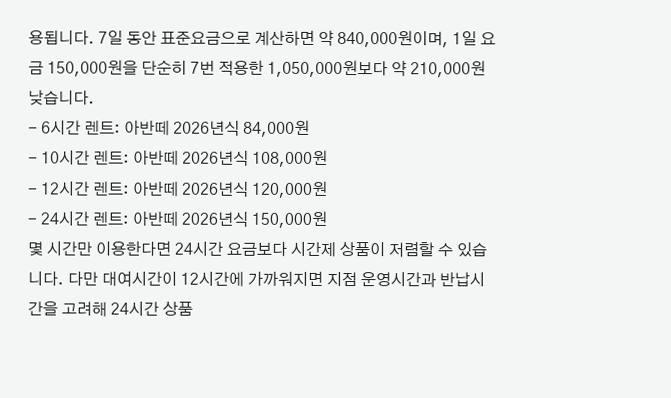용됩니다. 7일 동안 표준요금으로 계산하면 약 840,000원이며, 1일 요금 150,000원을 단순히 7번 적용한 1,050,000원보다 약 210,000원 낮습니다.
- 6시간 렌트: 아반떼 2026년식 84,000원
- 10시간 렌트: 아반떼 2026년식 108,000원
- 12시간 렌트: 아반떼 2026년식 120,000원
- 24시간 렌트: 아반떼 2026년식 150,000원
몇 시간만 이용한다면 24시간 요금보다 시간제 상품이 저렴할 수 있습니다. 다만 대여시간이 12시간에 가까워지면 지점 운영시간과 반납시간을 고려해 24시간 상품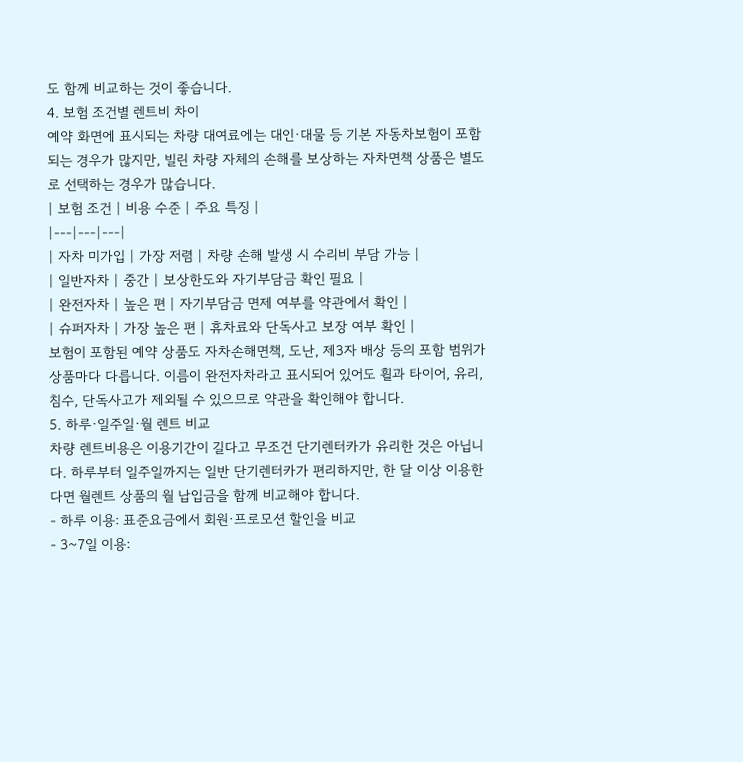도 함께 비교하는 것이 좋습니다.
4. 보험 조건별 렌트비 차이
예약 화면에 표시되는 차량 대여료에는 대인·대물 등 기본 자동차보험이 포함되는 경우가 많지만, 빌린 차량 자체의 손해를 보상하는 자차면책 상품은 별도로 선택하는 경우가 많습니다.
| 보험 조건 | 비용 수준 | 주요 특징 |
|---|---|---|
| 자차 미가입 | 가장 저렴 | 차량 손해 발생 시 수리비 부담 가능 |
| 일반자차 | 중간 | 보상한도와 자기부담금 확인 필요 |
| 완전자차 | 높은 편 | 자기부담금 면제 여부를 약관에서 확인 |
| 슈퍼자차 | 가장 높은 편 | 휴차료와 단독사고 보장 여부 확인 |
보험이 포함된 예약 상품도 자차손해면책, 도난, 제3자 배상 등의 포함 범위가 상품마다 다릅니다. 이름이 완전자차라고 표시되어 있어도 휠과 타이어, 유리, 침수, 단독사고가 제외될 수 있으므로 약관을 확인해야 합니다.
5. 하루·일주일·월 렌트 비교
차량 렌트비용은 이용기간이 길다고 무조건 단기렌터카가 유리한 것은 아닙니다. 하루부터 일주일까지는 일반 단기렌터카가 편리하지만, 한 달 이상 이용한다면 월렌트 상품의 월 납입금을 함께 비교해야 합니다.
- 하루 이용: 표준요금에서 회원·프로모션 할인을 비교
- 3~7일 이용: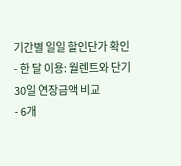기간별 일일 할인단가 확인
- 한 달 이용: 월렌트와 단기 30일 연장금액 비교
- 6개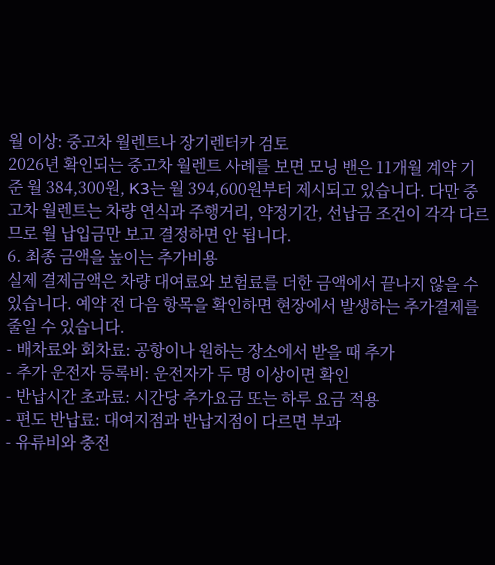월 이상: 중고차 월렌트나 장기렌터카 검토
2026년 확인되는 중고차 월렌트 사례를 보면 모닝 밴은 11개월 계약 기준 월 384,300원, K3는 월 394,600원부터 제시되고 있습니다. 다만 중고차 월렌트는 차량 연식과 주행거리, 약정기간, 선납금 조건이 각각 다르므로 월 납입금만 보고 결정하면 안 됩니다.
6. 최종 금액을 높이는 추가비용
실제 결제금액은 차량 대여료와 보험료를 더한 금액에서 끝나지 않을 수 있습니다. 예약 전 다음 항목을 확인하면 현장에서 발생하는 추가결제를 줄일 수 있습니다.
- 배차료와 회차료: 공항이나 원하는 장소에서 받을 때 추가
- 추가 운전자 등록비: 운전자가 두 명 이상이면 확인
- 반납시간 초과료: 시간당 추가요금 또는 하루 요금 적용
- 편도 반납료: 대여지점과 반납지점이 다르면 부과
- 유류비와 충전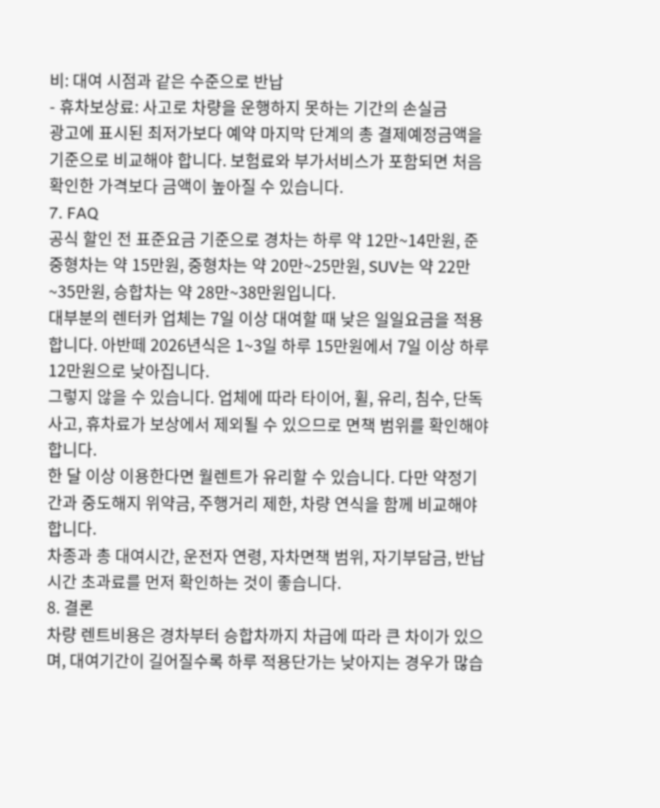비: 대여 시점과 같은 수준으로 반납
- 휴차보상료: 사고로 차량을 운행하지 못하는 기간의 손실금
광고에 표시된 최저가보다 예약 마지막 단계의 총 결제예정금액을 기준으로 비교해야 합니다. 보험료와 부가서비스가 포함되면 처음 확인한 가격보다 금액이 높아질 수 있습니다.
7. FAQ
공식 할인 전 표준요금 기준으로 경차는 하루 약 12만~14만원, 준중형차는 약 15만원, 중형차는 약 20만~25만원, SUV는 약 22만~35만원, 승합차는 약 28만~38만원입니다.
대부분의 렌터카 업체는 7일 이상 대여할 때 낮은 일일요금을 적용합니다. 아반떼 2026년식은 1~3일 하루 15만원에서 7일 이상 하루 12만원으로 낮아집니다.
그렇지 않을 수 있습니다. 업체에 따라 타이어, 휠, 유리, 침수, 단독사고, 휴차료가 보상에서 제외될 수 있으므로 면책 범위를 확인해야 합니다.
한 달 이상 이용한다면 월렌트가 유리할 수 있습니다. 다만 약정기간과 중도해지 위약금, 주행거리 제한, 차량 연식을 함께 비교해야 합니다.
차종과 총 대여시간, 운전자 연령, 자차면책 범위, 자기부담금, 반납시간 초과료를 먼저 확인하는 것이 좋습니다.
8. 결론
차량 렌트비용은 경차부터 승합차까지 차급에 따라 큰 차이가 있으며, 대여기간이 길어질수록 하루 적용단가는 낮아지는 경우가 많습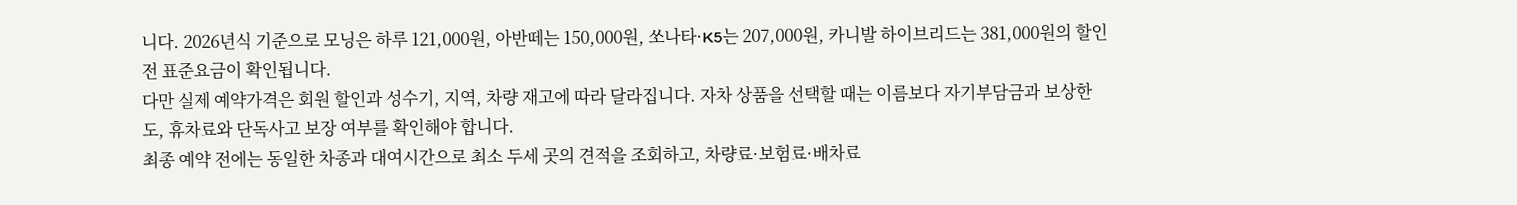니다. 2026년식 기준으로 모닝은 하루 121,000원, 아반떼는 150,000원, 쏘나타·K5는 207,000원, 카니발 하이브리드는 381,000원의 할인 전 표준요금이 확인됩니다.
다만 실제 예약가격은 회원 할인과 성수기, 지역, 차량 재고에 따라 달라집니다. 자차 상품을 선택할 때는 이름보다 자기부담금과 보상한도, 휴차료와 단독사고 보장 여부를 확인해야 합니다.
최종 예약 전에는 동일한 차종과 대여시간으로 최소 두세 곳의 견적을 조회하고, 차량료·보험료·배차료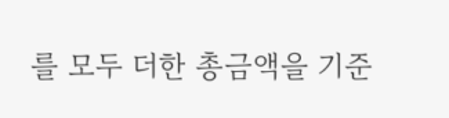를 모두 더한 총금액을 기준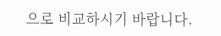으로 비교하시기 바랍니다.